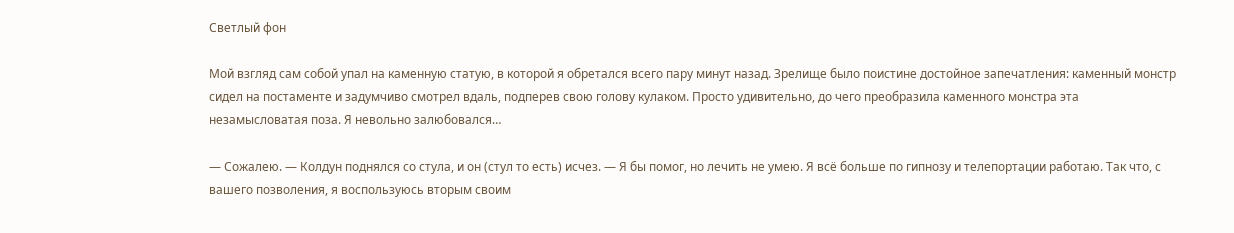Светлый фон

Мой взгляд сам собой упал на каменную статую, в которой я обретался всего пару минут назад. Зрелище было поистине достойное запечатления: каменный монстр сидел на постаменте и задумчиво смотрел вдаль, подперев свою голову кулаком. Просто удивительно, до чего преобразила каменного монстра эта незамысловатая поза. Я невольно залюбовался…

— Сожалею. — Колдун поднялся со стула, и он (стул то есть) исчез. — Я бы помог, но лечить не умею. Я всё больше по гипнозу и телепортации работаю. Так что, с вашего позволения, я воспользуюсь вторым своим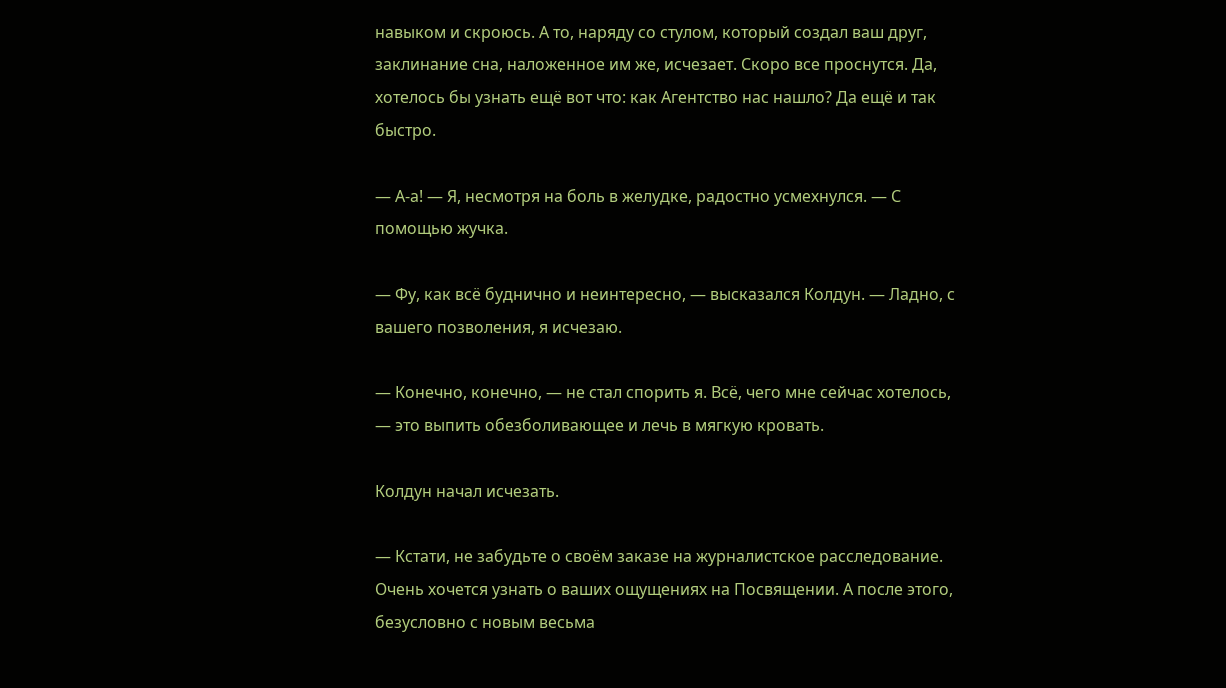навыком и скроюсь. А то, наряду со стулом, который создал ваш друг, заклинание сна, наложенное им же, исчезает. Скоро все проснутся. Да, хотелось бы узнать ещё вот что: как Агентство нас нашло? Да ещё и так быстро.

— А-а! — Я, несмотря на боль в желудке, радостно усмехнулся. — С помощью жучка.

— Фу, как всё буднично и неинтересно, — высказался Колдун. — Ладно, с вашего позволения, я исчезаю.

— Конечно, конечно, — не стал спорить я. Всё, чего мне сейчас хотелось, — это выпить обезболивающее и лечь в мягкую кровать.

Колдун начал исчезать.

— Кстати, не забудьте о своём заказе на журналистское расследование. Очень хочется узнать о ваших ощущениях на Посвящении. А после этого, безусловно с новым весьма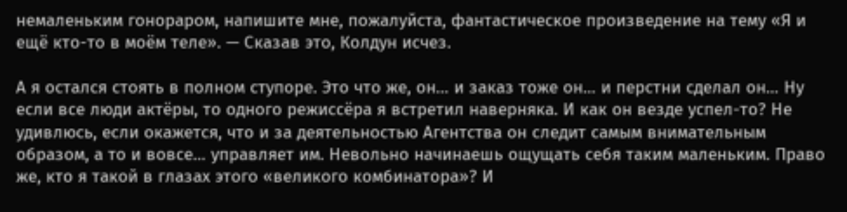немаленьким гонораром, напишите мне, пожалуйста, фантастическое произведение на тему «Я и ещё кто-то в моём теле». — Сказав это, Колдун исчез.

А я остался стоять в полном ступоре. Это что же, он… и заказ тоже он… и перстни сделал он… Ну если все люди актёры, то одного режиссёра я встретил наверняка. И как он везде успел-то? Не удивлюсь, если окажется, что и за деятельностью Агентства он следит самым внимательным образом, а то и вовсе… управляет им. Невольно начинаешь ощущать себя таким маленьким. Право же, кто я такой в глазах этого «великого комбинатора»? И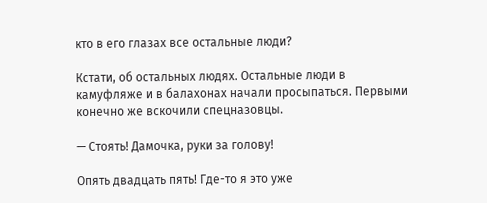кто в его глазах все остальные люди?

Кстати, об остальных людях. Остальные люди в камуфляже и в балахонах начали просыпаться. Первыми конечно же вскочили спецназовцы.

— Стоять! Дамочка, руки за голову!

Опять двадцать пять! Где-то я это уже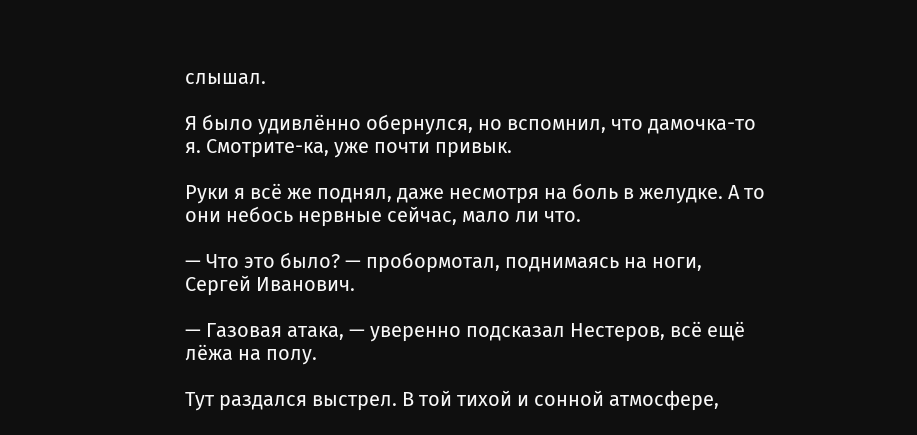слышал.

Я было удивлённо обернулся, но вспомнил, что дамочка-то я. Смотрите-ка, уже почти привык.

Руки я всё же поднял, даже несмотря на боль в желудке. А то они небось нервные сейчас, мало ли что.

— Что это было? — пробормотал, поднимаясь на ноги, Сергей Иванович.

— Газовая атака, — уверенно подсказал Нестеров, всё ещё лёжа на полу.

Тут раздался выстрел. В той тихой и сонной атмосфере,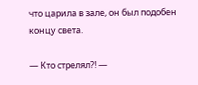что царила в зале, он был подобен концу света.

— Кто стрелял?! —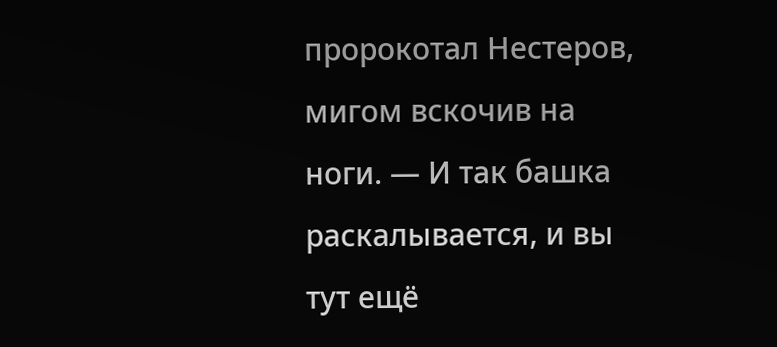пророкотал Нестеров, мигом вскочив на ноги. — И так башка раскалывается, и вы тут ещё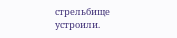стрельбище устроили.